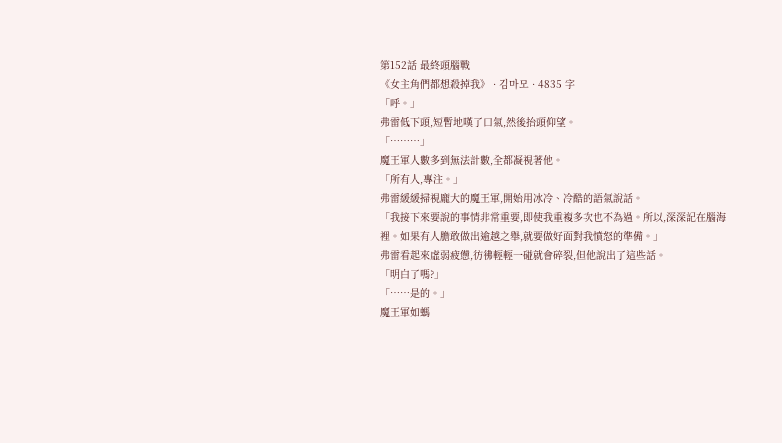第152話 最終頭腦戰
《女主角們都想殺掉我》 · 김마모 · 4835 字
「呼。」
弗雷低下頭,短暫地嘆了口氣,然後抬頭仰望。
「………」
魔王軍人數多到無法計數,全都凝視著他。
「所有人,專注。」
弗雷緩緩掃視龐大的魔王軍,開始用冰冷、冷酷的語氣說話。
「我接下來要說的事情非常重要,即使我重複多次也不為過。所以,深深記在腦海裡。如果有人膽敢做出逾越之舉,就要做好面對我憤怒的準備。」
弗雷看起來虛弱疲憊,彷彿輕輕一碰就會碎裂,但他說出了這些話。
「明白了嗎?」
「……是的。」
魔王軍如螞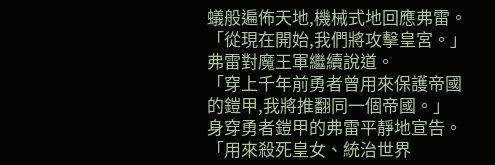蟻般遍佈天地,機械式地回應弗雷。
「從現在開始,我們將攻擊皇宮。」
弗雷對魔王軍繼續說道。
「穿上千年前勇者曾用來保護帝國的鎧甲,我將推翻同一個帝國。」
身穿勇者鎧甲的弗雷平靜地宣告。
「用來殺死皇女、統治世界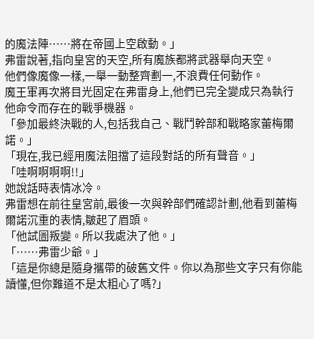的魔法陣……將在帝國上空啟動。」
弗雷說著,指向皇宮的天空,所有魔族都將武器舉向天空。
他們像魔像一樣,一舉一動整齊劃一,不浪費任何動作。
魔王軍再次將目光固定在弗雷身上,他們已完全變成只為執行他命令而存在的戰爭機器。
「參加最終決戰的人,包括我自己、戰鬥幹部和戰略家蕾梅爾諾。」
「現在,我已經用魔法阻擋了這段對話的所有聲音。」
「哇啊啊啊啊!!」
她說話時表情冰冷。
弗雷想在前往皇宮前,最後一次與幹部們確認計劃,他看到蕾梅爾諾沉重的表情,皺起了眉頭。
「他試圖叛變。所以我處決了他。」
「……弗雷少爺。」
「這是你總是隨身攜帶的破舊文件。你以為那些文字只有你能讀懂,但你難道不是太粗心了嗎?」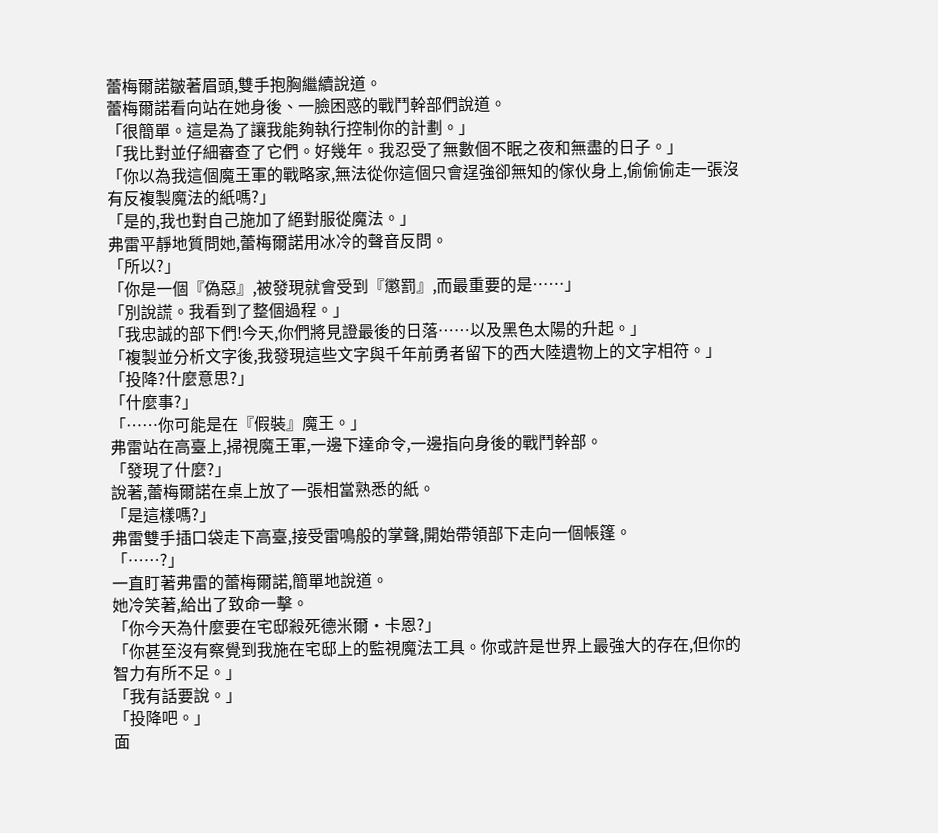蕾梅爾諾皺著眉頭,雙手抱胸繼續說道。
蕾梅爾諾看向站在她身後、一臉困惑的戰鬥幹部們說道。
「很簡單。這是為了讓我能夠執行控制你的計劃。」
「我比對並仔細審查了它們。好幾年。我忍受了無數個不眠之夜和無盡的日子。」
「你以為我這個魔王軍的戰略家,無法從你這個只會逞強卻無知的傢伙身上,偷偷偷走一張沒有反複製魔法的紙嗎?」
「是的,我也對自己施加了絕對服從魔法。」
弗雷平靜地質問她,蕾梅爾諾用冰冷的聲音反問。
「所以?」
「你是一個『偽惡』,被發現就會受到『懲罰』,而最重要的是……」
「別說謊。我看到了整個過程。」
「我忠誠的部下們!今天,你們將見證最後的日落……以及黑色太陽的升起。」
「複製並分析文字後,我發現這些文字與千年前勇者留下的西大陸遺物上的文字相符。」
「投降?什麼意思?」
「什麼事?」
「……你可能是在『假裝』魔王。」
弗雷站在高臺上,掃視魔王軍,一邊下達命令,一邊指向身後的戰鬥幹部。
「發現了什麼?」
說著,蕾梅爾諾在桌上放了一張相當熟悉的紙。
「是這樣嗎?」
弗雷雙手插口袋走下高臺,接受雷鳴般的掌聲,開始帶領部下走向一個帳篷。
「……?」
一直盯著弗雷的蕾梅爾諾,簡單地說道。
她冷笑著,給出了致命一擊。
「你今天為什麼要在宅邸殺死德米爾·卡恩?」
「你甚至沒有察覺到我施在宅邸上的監視魔法工具。你或許是世界上最強大的存在,但你的智力有所不足。」
「我有話要說。」
「投降吧。」
面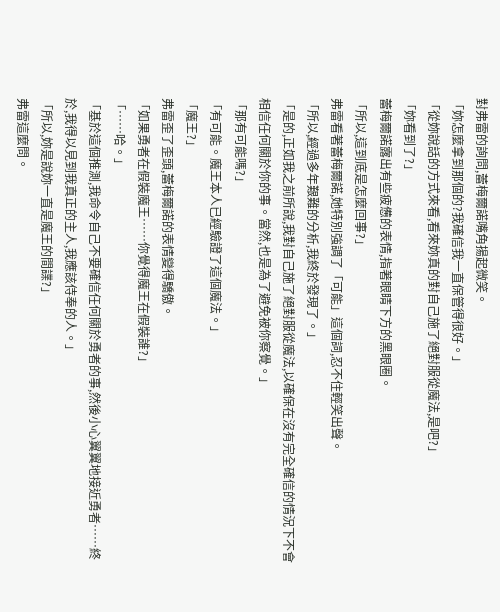對弗雷的詢問,蕾梅爾諾嘴角揚起微笑。
「妳怎麼拿到那個的?我確信我一直保管得很好。」
「從妳說話的方式來看,看來妳真的對自己施了絕對服從魔法,是吧?」
「妳看到了?」
蕾梅爾諾露出有些疲憊的表情,指著眼睛下方的黑眼圈。
「所以,這到底是怎麼回事?」
弗雷看著蕾梅爾諾,她特別強調了「可能」這個詞,忍不住輕笑出聲。
「所以,經過多年艱難的分析,我終於發現了。」
「是的,正如我之前所說,我對自己施了絕對服從魔法,以確保在沒有完全確信的情況下不會相信任何關於你的事。當然,也是為了避免被你察覺。」
「那有可能嗎?」
「有可能。魔王本人已經驗證了這個魔法。」
「魔王?」
弗雷歪了歪頭,蕾梅爾諾的表情變得驕傲。
「如果勇者在假裝魔王……你覺得魔王在假裝誰?」
「……哈。」
「基於這個推測,我命令自己不要確信任何關於勇者的事,然後小心翼翼地接近勇者……終於,我得以見到我真正的主人,我應該侍奉的人。」
「所以,妳是說妳一直是魔王的間諜?」
弗雷這麼問。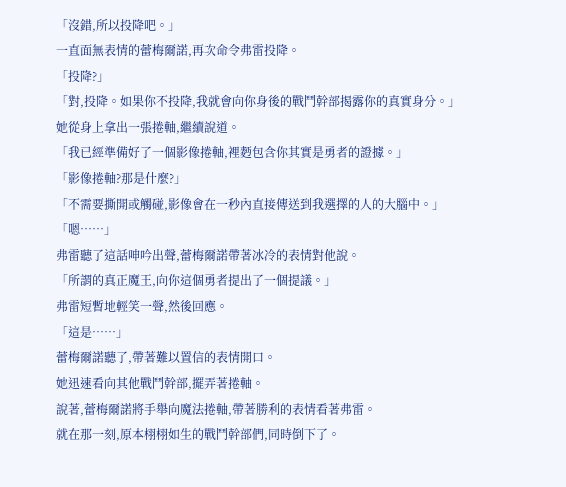「沒錯,所以投降吧。」
一直面無表情的蕾梅爾諾,再次命令弗雷投降。
「投降?」
「對,投降。如果你不投降,我就會向你身後的戰鬥幹部揭露你的真實身分。」
她從身上拿出一張捲軸,繼續說道。
「我已經準備好了一個影像捲軸,裡麪包含你其實是勇者的證據。」
「影像捲軸?那是什麼?」
「不需要撕開或觸碰,影像會在一秒內直接傳送到我選擇的人的大腦中。」
「嗯……」
弗雷聽了這話呻吟出聲,蕾梅爾諾帶著冰冷的表情對他說。
「所謂的真正魔王,向你這個勇者提出了一個提議。」
弗雷短暫地輕笑一聲,然後回應。
「這是……」
蕾梅爾諾聽了,帶著難以置信的表情開口。
她迅速看向其他戰鬥幹部,擺弄著捲軸。
說著,蕾梅爾諾將手舉向魔法捲軸,帶著勝利的表情看著弗雷。
就在那一刻,原本栩栩如生的戰鬥幹部們,同時倒下了。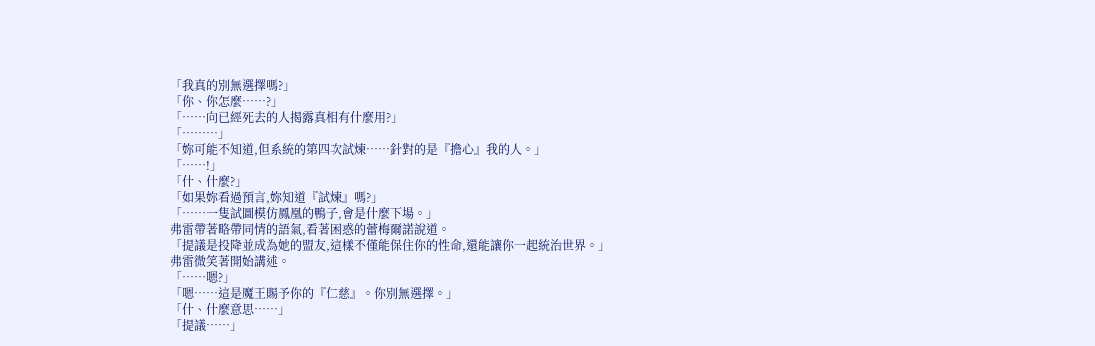「我真的別無選擇嗎?」
「你、你怎麼……?」
「……向已經死去的人揭露真相有什麼用?」
「………」
「妳可能不知道,但系統的第四次試煉……針對的是『擔心』我的人。」
「……!」
「什、什麼?」
「如果妳看過預言,妳知道『試煉』嗎?」
「……一隻試圖模仿鳳凰的鴨子,會是什麼下場。」
弗雷帶著略帶同情的語氣,看著困惑的蕾梅爾諾說道。
「提議是投降並成為她的盟友,這樣不僅能保住你的性命,還能讓你一起統治世界。」
弗雷微笑著開始講述。
「……嗯?」
「嗯……這是魔王賜予你的『仁慈』。你別無選擇。」
「什、什麼意思……」
「提議……」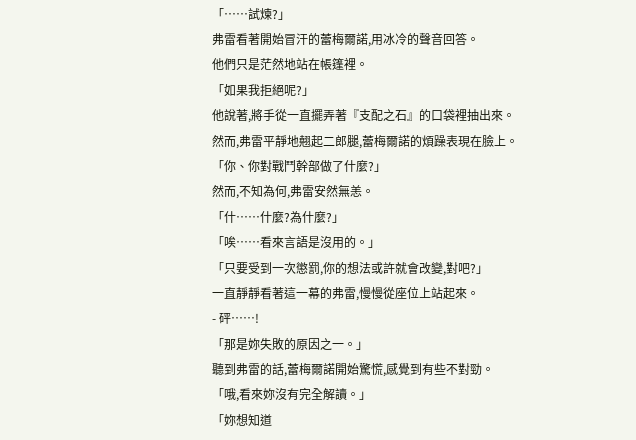「……試煉?」
弗雷看著開始冒汗的蕾梅爾諾,用冰冷的聲音回答。
他們只是茫然地站在帳篷裡。
「如果我拒絕呢?」
他說著,將手從一直擺弄著『支配之石』的口袋裡抽出來。
然而,弗雷平靜地翹起二郎腿,蕾梅爾諾的煩躁表現在臉上。
「你、你對戰鬥幹部做了什麼?」
然而,不知為何,弗雷安然無恙。
「什……什麼?為什麼?」
「唉……看來言語是沒用的。」
「只要受到一次懲罰,你的想法或許就會改變,對吧?」
一直靜靜看著這一幕的弗雷,慢慢從座位上站起來。
- 砰……!
「那是妳失敗的原因之一。」
聽到弗雷的話,蕾梅爾諾開始驚慌,感覺到有些不對勁。
「哦,看來妳沒有完全解讀。」
「妳想知道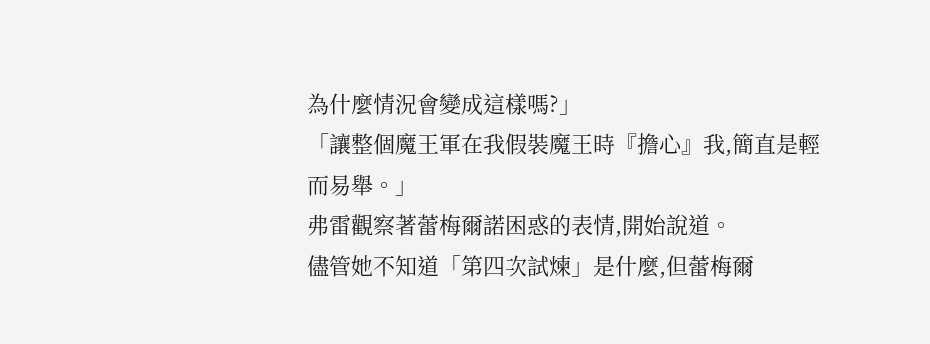為什麼情況會變成這樣嗎?」
「讓整個魔王軍在我假裝魔王時『擔心』我,簡直是輕而易舉。」
弗雷觀察著蕾梅爾諾困惑的表情,開始說道。
儘管她不知道「第四次試煉」是什麼,但蕾梅爾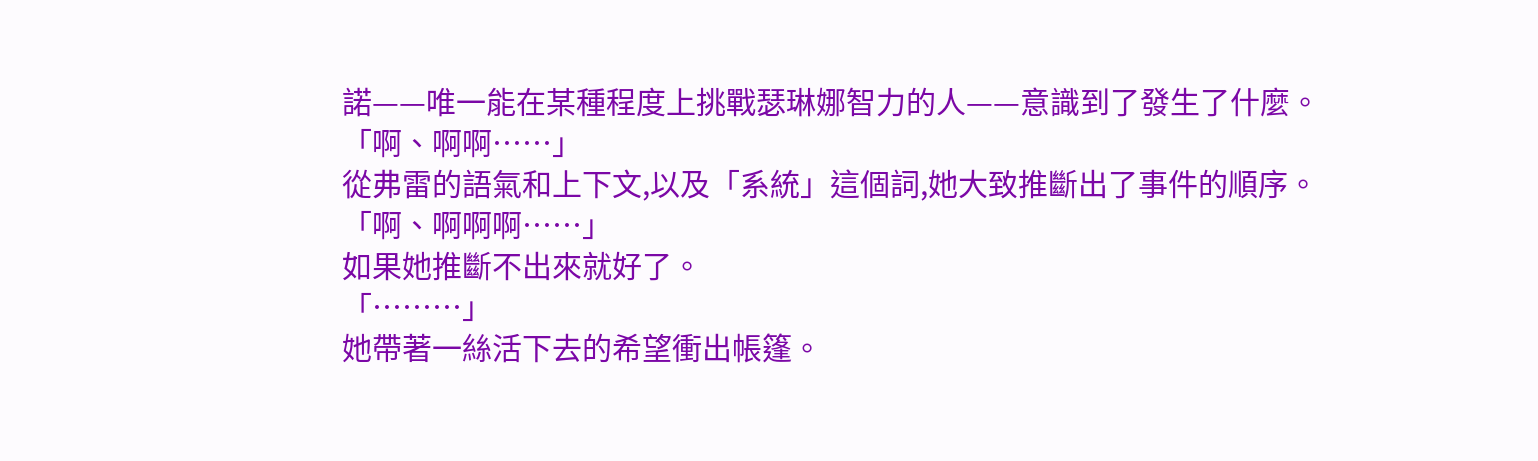諾——唯一能在某種程度上挑戰瑟琳娜智力的人——意識到了發生了什麼。
「啊、啊啊……」
從弗雷的語氣和上下文,以及「系統」這個詞,她大致推斷出了事件的順序。
「啊、啊啊啊……」
如果她推斷不出來就好了。
「………」
她帶著一絲活下去的希望衝出帳篷。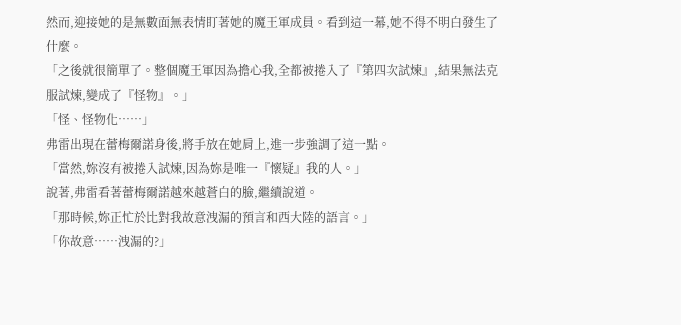然而,迎接她的是無數面無表情盯著她的魔王軍成員。看到這一幕,她不得不明白發生了什麼。
「之後就很簡單了。整個魔王軍因為擔心我,全都被捲入了『第四次試煉』,結果無法克服試煉,變成了『怪物』。」
「怪、怪物化……」
弗雷出現在蕾梅爾諾身後,將手放在她肩上,進一步強調了這一點。
「當然,妳沒有被捲入試煉,因為妳是唯一『懷疑』我的人。」
說著,弗雷看著蕾梅爾諾越來越蒼白的臉,繼續說道。
「那時候,妳正忙於比對我故意洩漏的預言和西大陸的語言。」
「你故意……洩漏的?」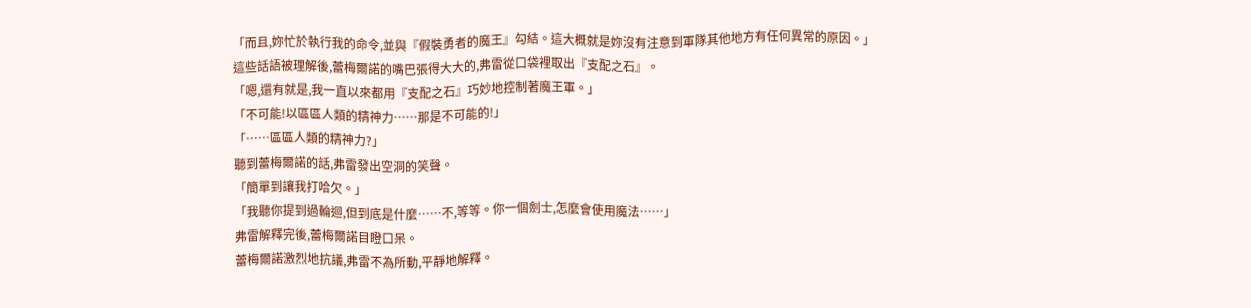「而且,妳忙於執行我的命令,並與『假裝勇者的魔王』勾結。這大概就是妳沒有注意到軍隊其他地方有任何異常的原因。」
這些話語被理解後,蕾梅爾諾的嘴巴張得大大的,弗雷從口袋裡取出『支配之石』。
「嗯,還有就是,我一直以來都用『支配之石』巧妙地控制著魔王軍。」
「不可能!以區區人類的精神力……那是不可能的!」
「……區區人類的精神力?」
聽到蕾梅爾諾的話,弗雷發出空洞的笑聲。
「簡單到讓我打哈欠。」
「我聽你提到過輪迴,但到底是什麼……不,等等。你一個劍士,怎麼會使用魔法……」
弗雷解釋完後,蕾梅爾諾目瞪口呆。
蕾梅爾諾激烈地抗議,弗雷不為所動,平靜地解釋。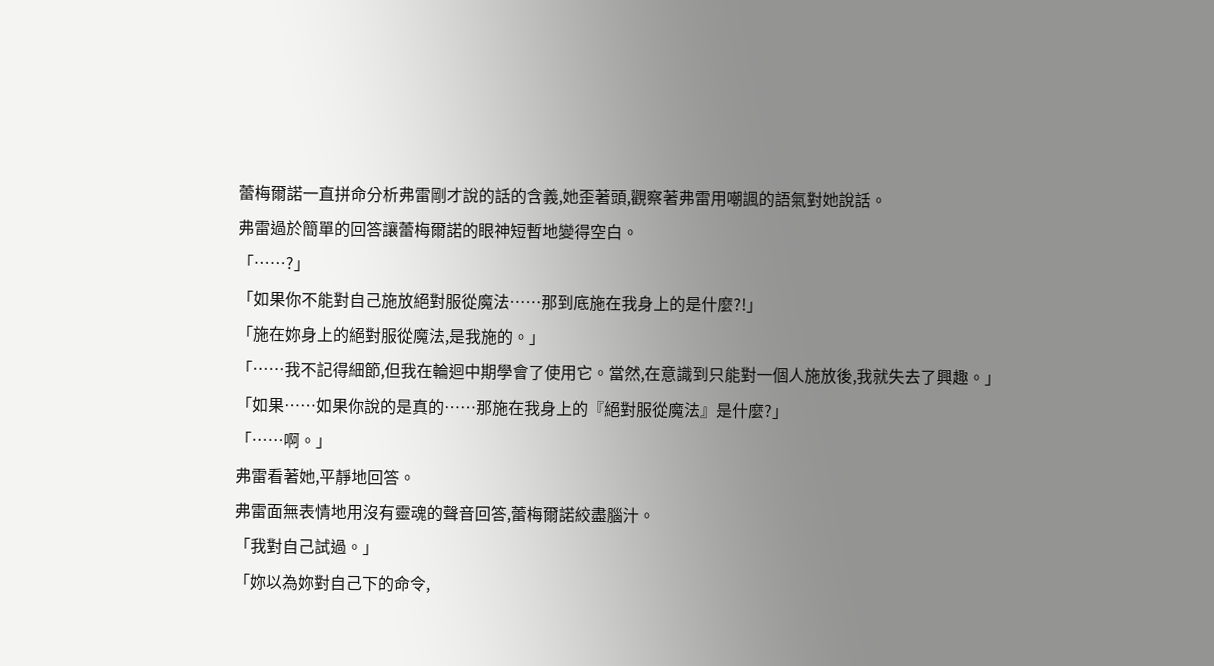蕾梅爾諾一直拼命分析弗雷剛才說的話的含義,她歪著頭,觀察著弗雷用嘲諷的語氣對她說話。
弗雷過於簡單的回答讓蕾梅爾諾的眼神短暫地變得空白。
「……?」
「如果你不能對自己施放絕對服從魔法……那到底施在我身上的是什麼?!」
「施在妳身上的絕對服從魔法,是我施的。」
「……我不記得細節,但我在輪迴中期學會了使用它。當然,在意識到只能對一個人施放後,我就失去了興趣。」
「如果……如果你說的是真的……那施在我身上的『絕對服從魔法』是什麼?」
「……啊。」
弗雷看著她,平靜地回答。
弗雷面無表情地用沒有靈魂的聲音回答,蕾梅爾諾絞盡腦汁。
「我對自己試過。」
「妳以為妳對自己下的命令,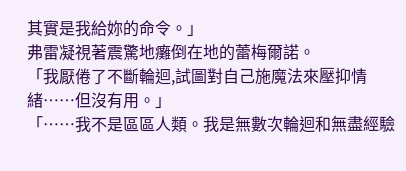其實是我給妳的命令。」
弗雷凝視著震驚地癱倒在地的蕾梅爾諾。
「我厭倦了不斷輪迴,試圖對自己施魔法來壓抑情緒……但沒有用。」
「……我不是區區人類。我是無數次輪迴和無盡經驗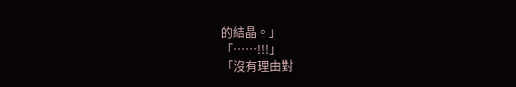的結晶。」
「……!!!」
「沒有理由對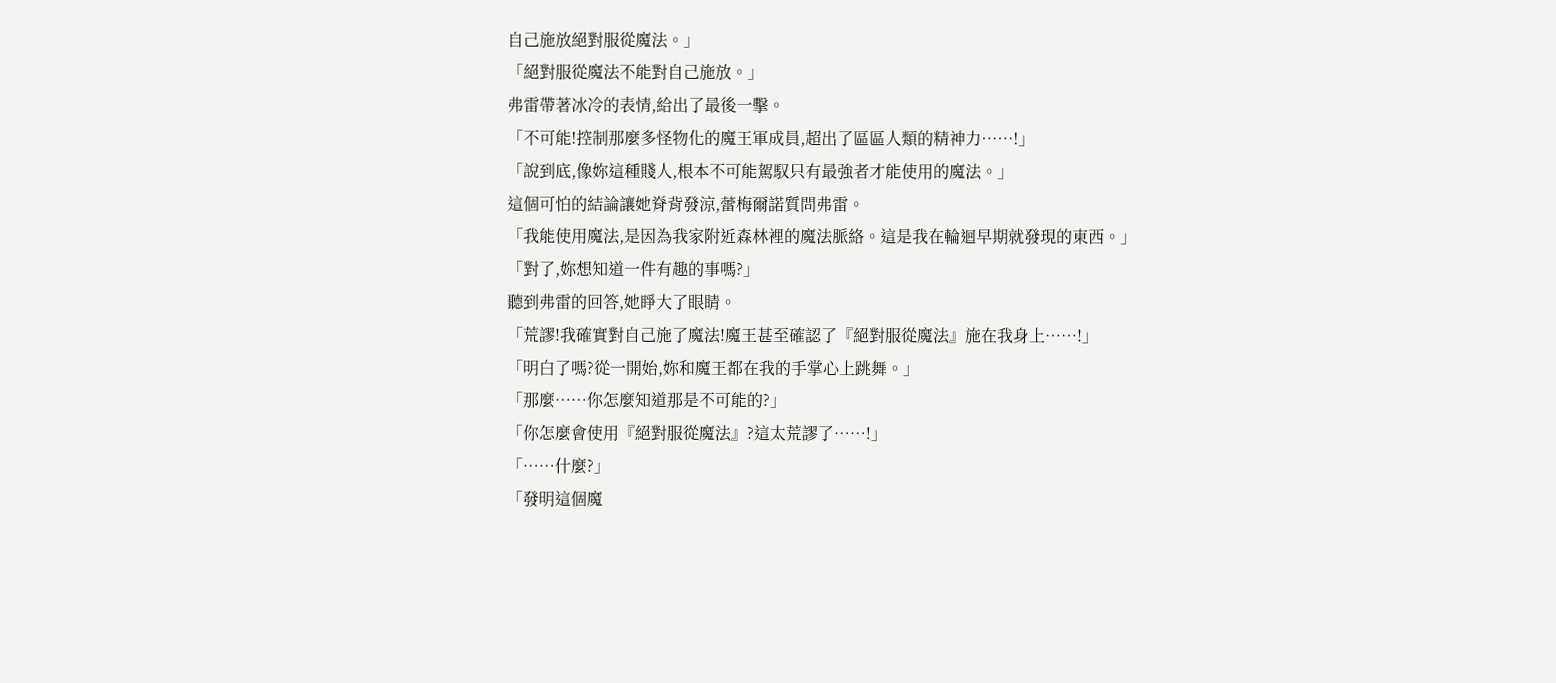自己施放絕對服從魔法。」
「絕對服從魔法不能對自己施放。」
弗雷帶著冰冷的表情,給出了最後一擊。
「不可能!控制那麼多怪物化的魔王軍成員,超出了區區人類的精神力……!」
「說到底,像妳這種賤人,根本不可能駕馭只有最強者才能使用的魔法。」
這個可怕的結論讓她脊背發涼,蕾梅爾諾質問弗雷。
「我能使用魔法,是因為我家附近森林裡的魔法脈絡。這是我在輪迴早期就發現的東西。」
「對了,妳想知道一件有趣的事嗎?」
聽到弗雷的回答,她睜大了眼睛。
「荒謬!我確實對自己施了魔法!魔王甚至確認了『絕對服從魔法』施在我身上……!」
「明白了嗎?從一開始,妳和魔王都在我的手掌心上跳舞。」
「那麼……你怎麼知道那是不可能的?」
「你怎麼會使用『絕對服從魔法』?這太荒謬了……!」
「……什麼?」
「發明這個魔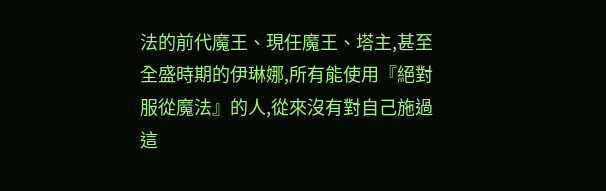法的前代魔王、現任魔王、塔主,甚至全盛時期的伊琳娜,所有能使用『絕對服從魔法』的人,從來沒有對自己施過這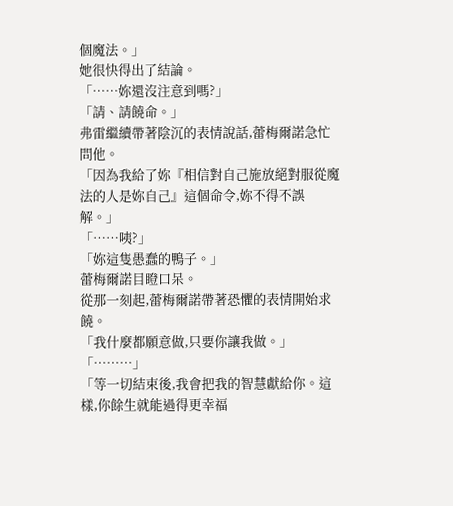個魔法。」
她很快得出了結論。
「……妳還沒注意到嗎?」
「請、請饒命。」
弗雷繼續帶著陰沉的表情說話,蕾梅爾諾急忙問他。
「因為我給了妳『相信對自己施放絕對服從魔法的人是妳自己』這個命令,妳不得不誤解。」
「……咦?」
「妳這隻愚蠢的鴨子。」
蕾梅爾諾目瞪口呆。
從那一刻起,蕾梅爾諾帶著恐懼的表情開始求饒。
「我什麼都願意做,只要你讓我做。」
「………」
「等一切結束後,我會把我的智慧獻給你。這樣,你餘生就能過得更幸福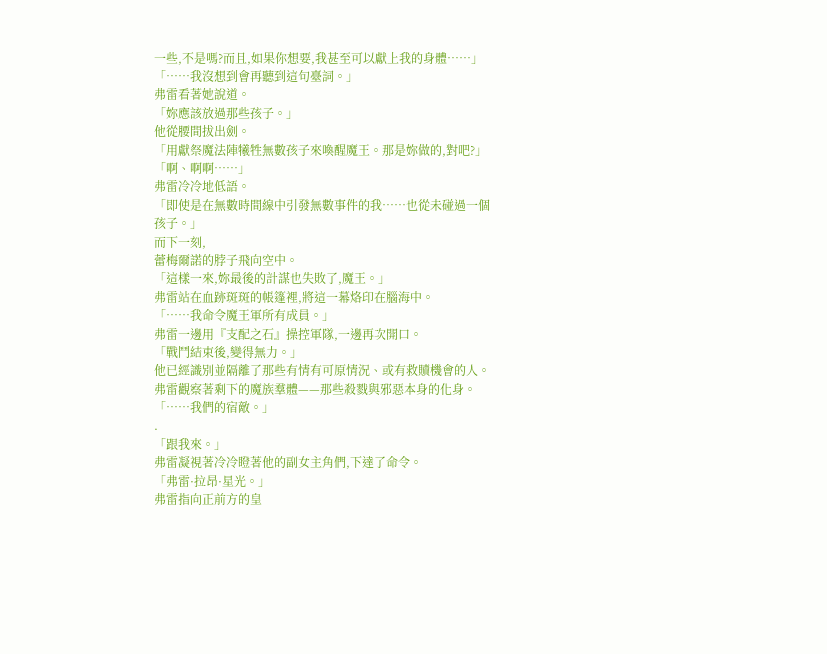一些,不是嗎?而且,如果你想要,我甚至可以獻上我的身體……」
「……我沒想到會再聽到這句臺詞。」
弗雷看著她說道。
「妳應該放過那些孩子。」
他從腰間拔出劍。
「用獻祭魔法陣犧牲無數孩子來喚醒魔王。那是妳做的,對吧?」
「啊、啊啊……」
弗雷冷冷地低語。
「即使是在無數時間線中引發無數事件的我……也從未碰過一個孩子。」
而下一刻,
蕾梅爾諾的脖子飛向空中。
「這樣一來,妳最後的計謀也失敗了,魔王。」
弗雷站在血跡斑斑的帳篷裡,將這一幕烙印在腦海中。
「……我命令魔王軍所有成員。」
弗雷一邊用『支配之石』操控軍隊,一邊再次開口。
「戰鬥結束後,變得無力。」
他已經識別並隔離了那些有情有可原情況、或有救贖機會的人。
弗雷觀察著剩下的魔族羣體——那些殺戮與邪惡本身的化身。
「……我們的宿敵。」
.
「跟我來。」
弗雷凝視著冷冷瞪著他的副女主角們,下達了命令。
「弗雷·拉昂·星光。」
弗雷指向正前方的皇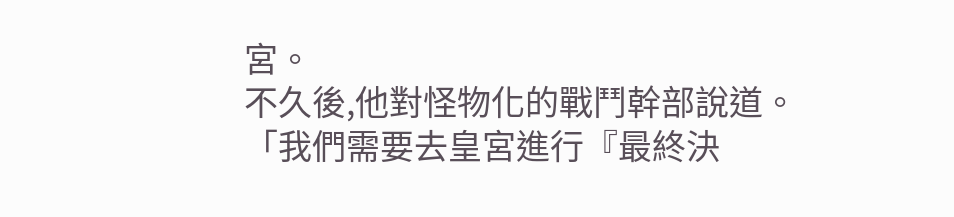宮。
不久後,他對怪物化的戰鬥幹部說道。
「我們需要去皇宮進行『最終決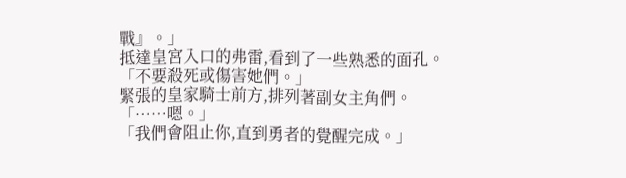戰』。」
抵達皇宮入口的弗雷,看到了一些熟悉的面孔。
「不要殺死或傷害她們。」
緊張的皇家騎士前方,排列著副女主角們。
「……嗯。」
「我們會阻止你,直到勇者的覺醒完成。」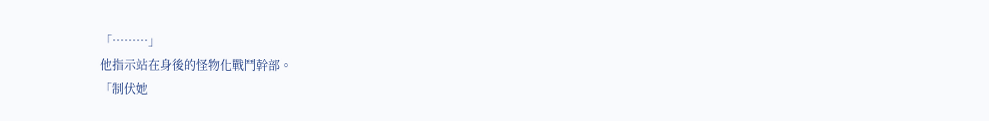「………」
他指示站在身後的怪物化戰鬥幹部。
「制伏她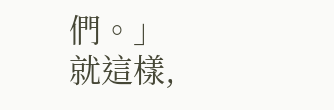們。」
就這樣,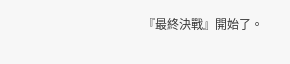『最終決戰』開始了。